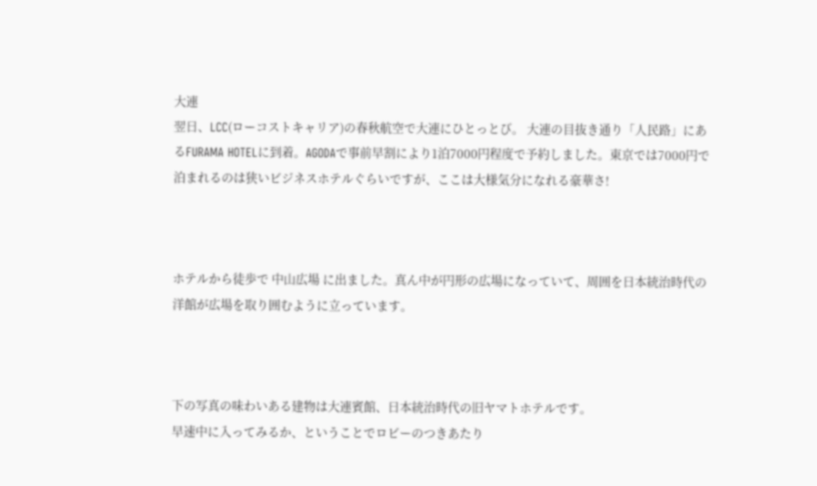大連
翌日、LCC(ローコストキャリア)の春秋航空で大連にひとっとび。 大連の目抜き通り「人民路」にあるFURAMA HOTELに到着。AGODAで事前早割により1泊7000円程度で予約しました。東京では7000円で泊まれるのは狭いビジネスホテルぐらいですが、ここは大様気分になれる豪華さ!



ホテルから徒歩で 中山広場 に出ました。真ん中が円形の広場になっていて、周囲を日本統治時代の洋館が広場を取り囲むように立っています。



下の写真の味わいある建物は大連賓館、日本統治時代の旧ヤマトホテルです。
早速中に入ってみるか、ということでロビーのつきあたり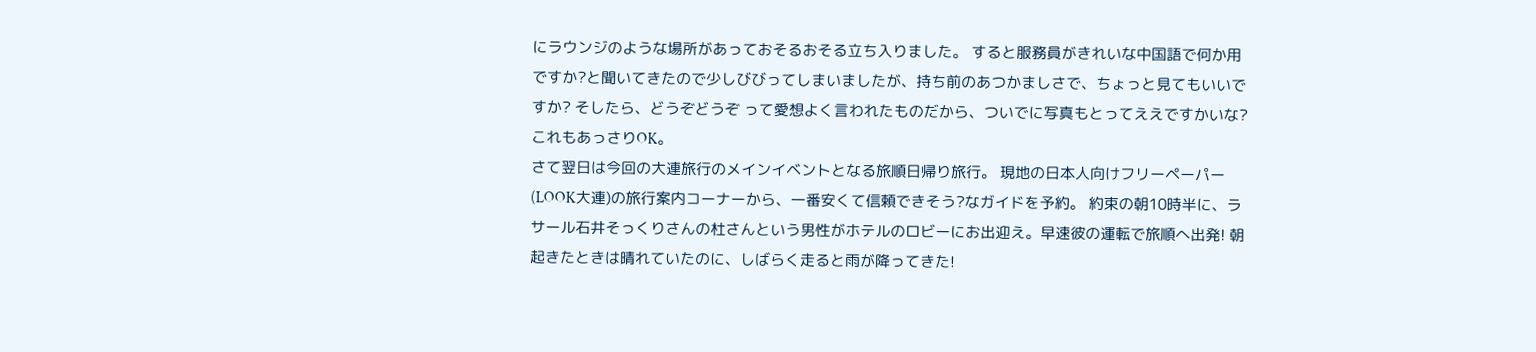にラウンジのような場所があっておそるおそる立ち入りました。 すると服務員がきれいな中国語で何か用ですか?と聞いてきたので少しびびってしまいましたが、持ち前のあつかましさで、ちょっと見てもいいですか? そしたら、どうぞどうぞ って愛想よく言われたものだから、ついでに写真もとってええですかいな? これもあっさりOK。
さて翌日は今回の大連旅行のメインイベントとなる旅順日帰り旅行。 現地の日本人向けフリーペーパー(LOOK大連)の旅行案内コーナーから、一番安くて信頼できそう?なガイドを予約。 約束の朝10時半に、ラサール石井そっくりさんの杜さんという男性がホテルのロビーにお出迎え。早速彼の運転で旅順へ出発! 朝起きたときは晴れていたのに、しばらく走ると雨が降ってきた!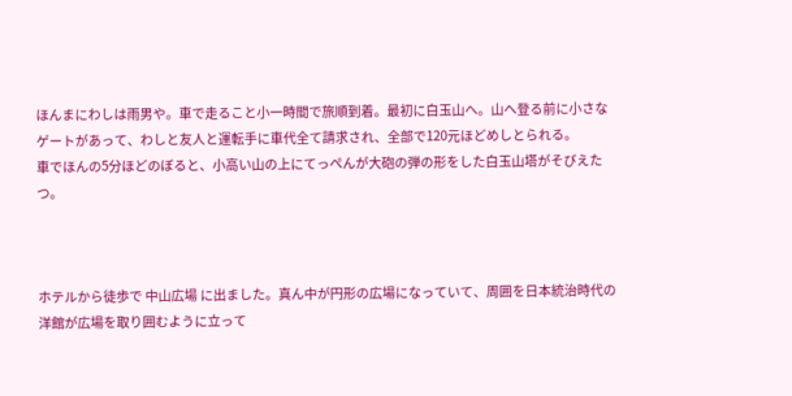ほんまにわしは雨男や。車で走ること小一時間で旅順到着。最初に白玉山へ。山へ登る前に小さなゲートがあって、わしと友人と運転手に車代全て請求され、全部で120元ほどめしとられる。
車でほんの5分ほどのぼると、小高い山の上にてっぺんが大砲の弾の形をした白玉山塔がそびえたつ。



ホテルから徒歩で 中山広場 に出ました。真ん中が円形の広場になっていて、周囲を日本統治時代の洋館が広場を取り囲むように立って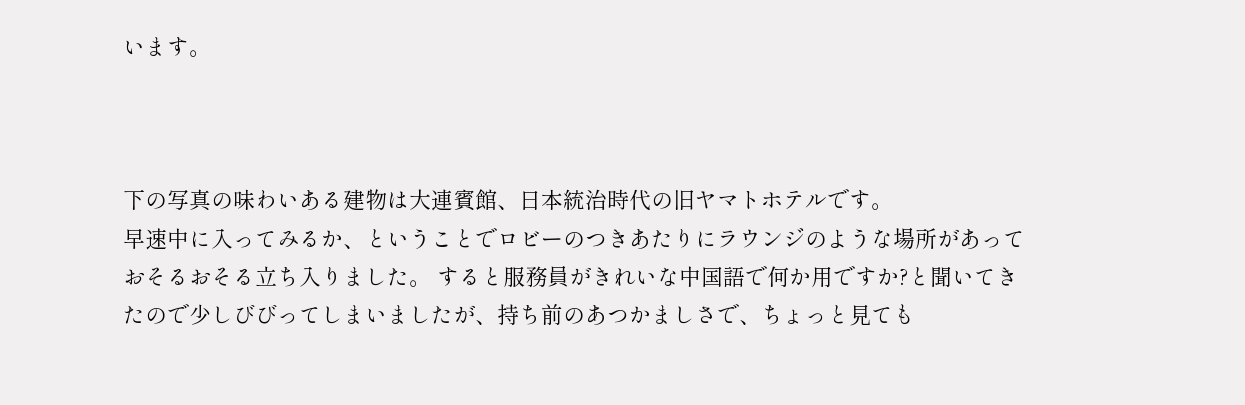います。



下の写真の味わいある建物は大連賓館、日本統治時代の旧ヤマトホテルです。
早速中に入ってみるか、ということでロビーのつきあたりにラウンジのような場所があっておそるおそる立ち入りました。 すると服務員がきれいな中国語で何か用ですか?と聞いてきたので少しびびってしまいましたが、持ち前のあつかましさで、ちょっと見ても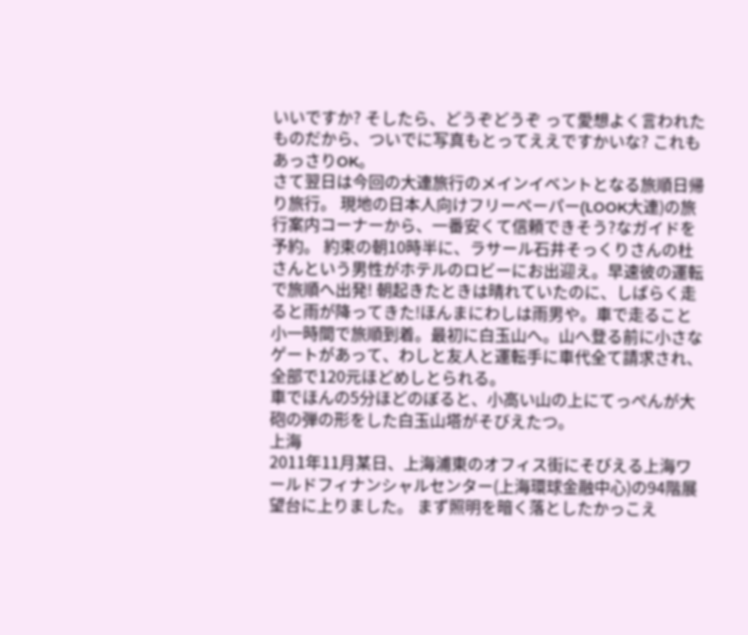いいですか? そしたら、どうぞどうぞ って愛想よく言われたものだから、ついでに写真もとってええですかいな? これもあっさりOK。
さて翌日は今回の大連旅行のメインイベントとなる旅順日帰り旅行。 現地の日本人向けフリーペーパー(LOOK大連)の旅行案内コーナーから、一番安くて信頼できそう?なガイドを予約。 約束の朝10時半に、ラサール石井そっくりさんの杜さんという男性がホテルのロビーにお出迎え。早速彼の運転で旅順へ出発! 朝起きたときは晴れていたのに、しばらく走ると雨が降ってきた!ほんまにわしは雨男や。車で走ること小一時間で旅順到着。最初に白玉山へ。山へ登る前に小さなゲートがあって、わしと友人と運転手に車代全て請求され、全部で120元ほどめしとられる。
車でほんの5分ほどのぼると、小高い山の上にてっぺんが大砲の弾の形をした白玉山塔がそびえたつ。
上海
2011年11月某日、上海浦東のオフィス街にそびえる上海ワールドフィナンシャルセンター(上海環球金融中心)の94階展望台に上りました。 まず照明を暗く落としたかっこえ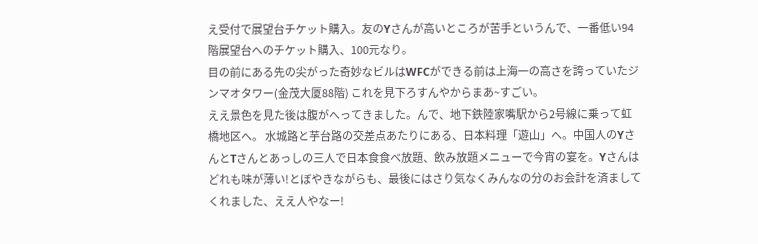え受付で展望台チケット購入。友のYさんが高いところが苦手というんで、一番低い94階展望台へのチケット購入、100元なり。
目の前にある先の尖がった奇妙なビルはWFCができる前は上海一の高さを誇っていたジンマオタワー(金茂大厦88階) これを見下ろすんやからまあ~すごい。
ええ景色を見た後は腹がへってきました。んで、地下鉄陸家嘴駅から2号線に乗って虹橋地区へ。 水城路と芋台路の交差点あたりにある、日本料理「遊山」へ。中国人のYさんとTさんとあっしの三人で日本食食べ放題、飲み放題メニューで今宵の宴を。Yさんはどれも味が薄い!とぼやきながらも、最後にはさり気なくみんなの分のお会計を済ましてくれました、ええ人やなー!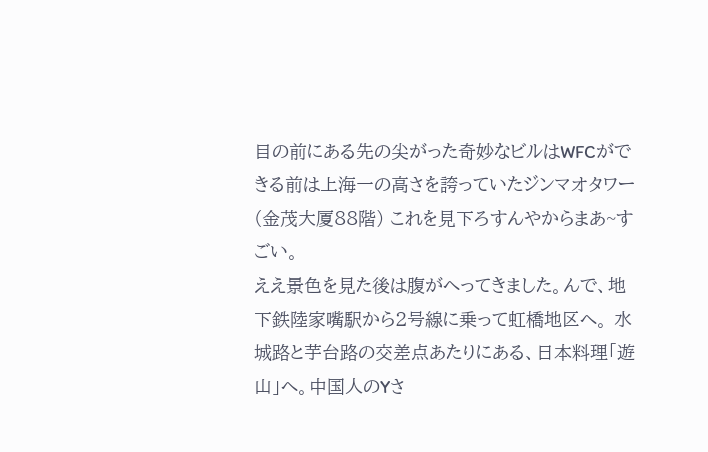目の前にある先の尖がった奇妙なビルはWFCができる前は上海一の高さを誇っていたジンマオタワー(金茂大厦88階) これを見下ろすんやからまあ~すごい。
ええ景色を見た後は腹がへってきました。んで、地下鉄陸家嘴駅から2号線に乗って虹橋地区へ。 水城路と芋台路の交差点あたりにある、日本料理「遊山」へ。中国人のYさ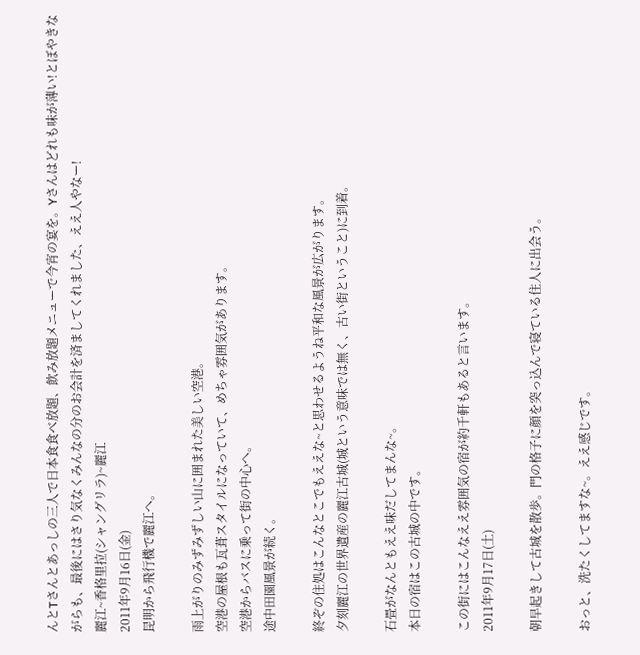んとTさんとあっしの三人で日本食食べ放題、飲み放題メニューで今宵の宴を。Yさんはどれも味が薄い!とぼやきながらも、最後にはさり気なくみんなの分のお会計を済ましてくれました、ええ人やなー!
麗江~香格里拉(シャングリラ)~麗江
2011年9月16日(金)
昆明から飛行機で麗江へ。

雨上がりのみずみずしい山に囲まれた美しい空港。
空港の屋根も瓦葺スタイルになっていて、めちゃ雰囲気があります。
空港からバスに乗って街の中心へ。
途中田園風景が続く。

終ぞの住処はこんなとこでもええな~と思わせるようね平和な風景が広がります。
夕刻麗江の世界遺産の麗江古城(城という意味では無く、古い街ということ)に到着。

石畳がなんともええ味だしてまんな~。
本日の宿はこの古城の中です。

この街にはこんなええ雰囲気の宿が約千軒もあると言います。
2011年9月17日(土)

朝早起きして古城を散歩。門の格子に顔を突っ込んで寝ている住人に出会う。

おっと、洗たくしてますな~。ええ感じです。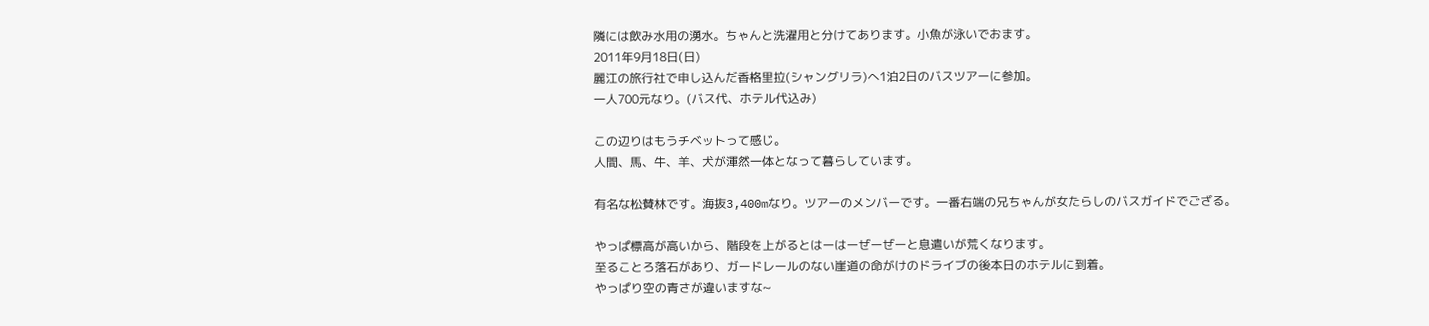隣には飲み水用の湧水。ちゃんと洗濯用と分けてあります。小魚が泳いでおます。
2011年9月18日(日)
麗江の旅行社で申し込んだ香格里拉(シャングリラ)へ1泊2日のバスツアーに参加。
一人700元なり。(バス代、ホテル代込み)

この辺りはもうチベットって感じ。
人間、馬、牛、羊、犬が渾然一体となって暮らしています。

有名な松賛林です。海抜3,400mなり。ツアーのメンバーです。一番右端の兄ちゃんが女たらしのバスガイドでござる。

やっぱ標高が高いから、階段を上がるとはーはーぜーぜーと息遣いが荒くなります。
至ることろ落石があり、ガードレールのない崖道の命がけのドライブの後本日のホテルに到着。
やっぱり空の青さが違いますな~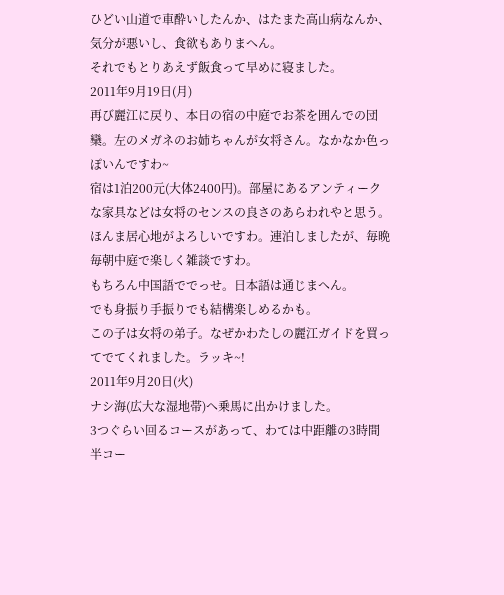ひどい山道で車酔いしたんか、はたまた高山病なんか、気分が悪いし、食欲もありまへん。
それでもとりあえず飯食って早めに寝ました。
2011年9月19日(月)
再び麗江に戻り、本日の宿の中庭でお茶を囲んでの団欒。左のメガネのお姉ちゃんが女将さん。なかなか色っぽいんですわ~
宿は1泊200元(大体2400円)。部屋にあるアンティークな家具などは女将のセンスの良さのあらわれやと思う。
ほんま居心地がよろしいですわ。連泊しましたが、毎晩毎朝中庭で楽しく雑談ですわ。
もちろん中国語ででっせ。日本語は通じまへん。
でも身振り手振りでも結構楽しめるかも。
この子は女将の弟子。なぜかわたしの麗江ガイドを買ってでてくれました。ラッキ~!
2011年9月20日(火)
ナシ海(広大な湿地帯)へ乗馬に出かけました。
3つぐらい回るコースがあって、わては中距離の3時間半コー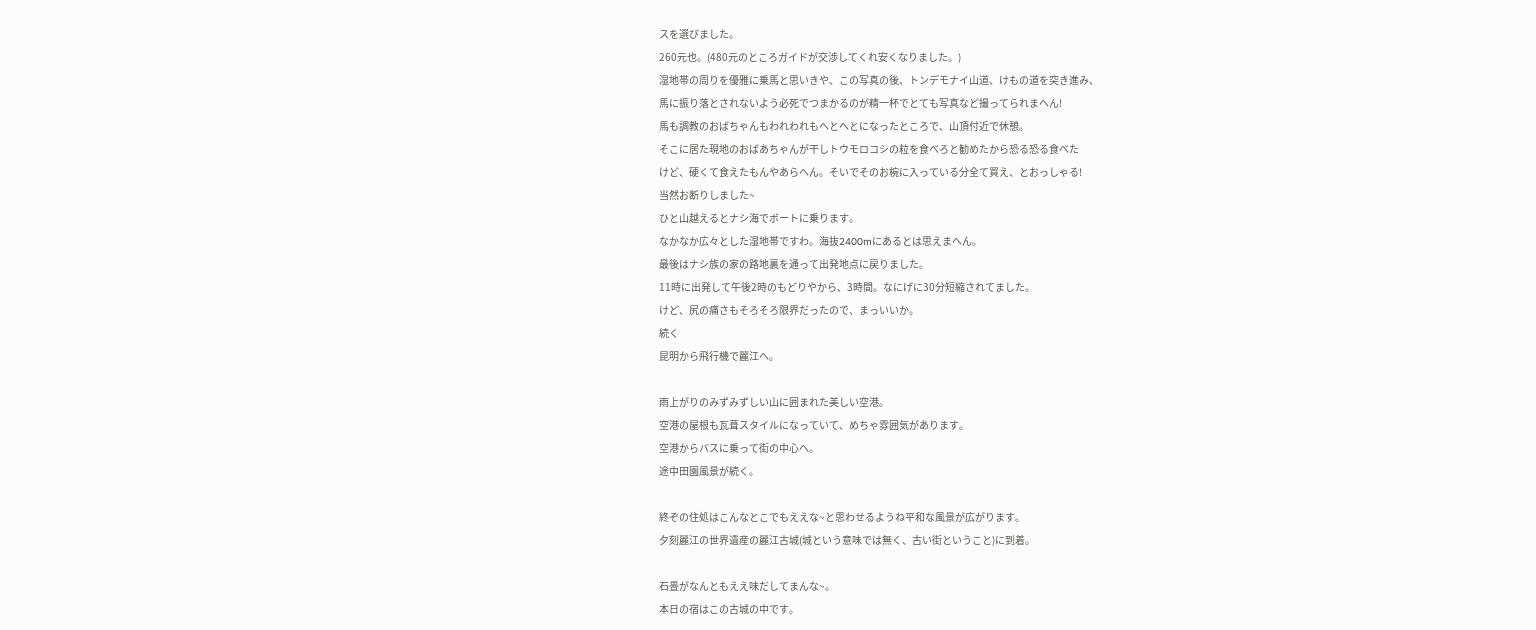スを選びました。
260元也。(480元のところガイドが交渉してくれ安くなりました。)
湿地帯の周りを優雅に乗馬と思いきや、この写真の後、トンデモナイ山道、けもの道を突き進み、
馬に振り落とされないよう必死でつまかるのが精一杯でとても写真など撮ってられまへん!
馬も調教のおばちゃんもわれわれもへとへとになったところで、山頂付近で休憩。
そこに居た現地のおばあちゃんが干しトウモロコシの粒を食べろと勧めたから恐る恐る食べた
けど、硬くて食えたもんやあらへん。そいでそのお椀に入っている分全て買え、とおっしゃる!
当然お断りしました~
ひと山越えるとナシ海でボートに乗ります。
なかなか広々とした湿地帯ですわ。海抜2400mにあるとは思えまへん。
最後はナシ族の家の路地裏を通って出発地点に戻りました。
11時に出発して午後2時のもどりやから、3時間。なにげに30分短縮されてました。
けど、尻の痛さもそろそろ限界だったので、まっいいか。
続く
昆明から飛行機で麗江へ。

雨上がりのみずみずしい山に囲まれた美しい空港。
空港の屋根も瓦葺スタイルになっていて、めちゃ雰囲気があります。
空港からバスに乗って街の中心へ。
途中田園風景が続く。

終ぞの住処はこんなとこでもええな~と思わせるようね平和な風景が広がります。
夕刻麗江の世界遺産の麗江古城(城という意味では無く、古い街ということ)に到着。

石畳がなんともええ味だしてまんな~。
本日の宿はこの古城の中です。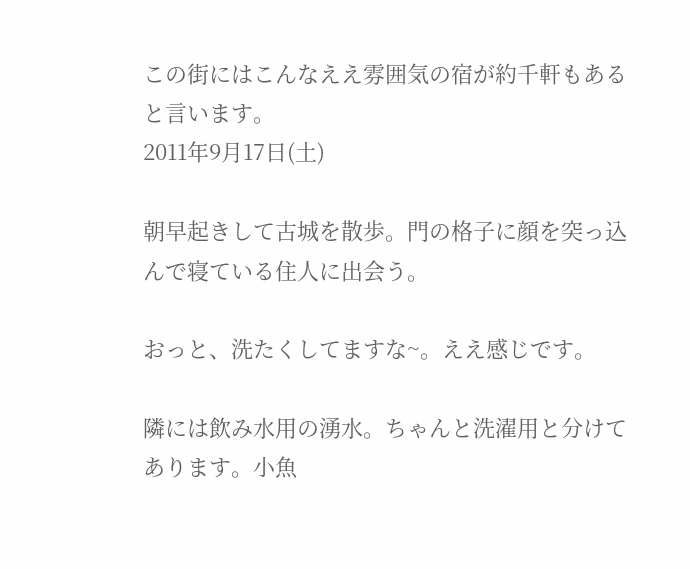この街にはこんなええ雰囲気の宿が約千軒もあると言います。
2011年9月17日(土)

朝早起きして古城を散歩。門の格子に顔を突っ込んで寝ている住人に出会う。

おっと、洗たくしてますな~。ええ感じです。

隣には飲み水用の湧水。ちゃんと洗濯用と分けてあります。小魚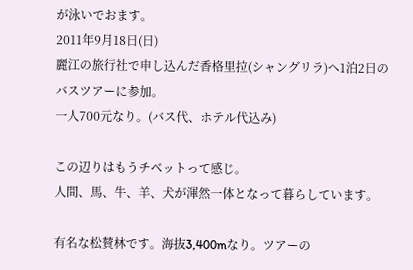が泳いでおます。
2011年9月18日(日)
麗江の旅行社で申し込んだ香格里拉(シャングリラ)へ1泊2日のバスツアーに参加。
一人700元なり。(バス代、ホテル代込み)

この辺りはもうチベットって感じ。
人間、馬、牛、羊、犬が渾然一体となって暮らしています。

有名な松賛林です。海抜3,400mなり。ツアーの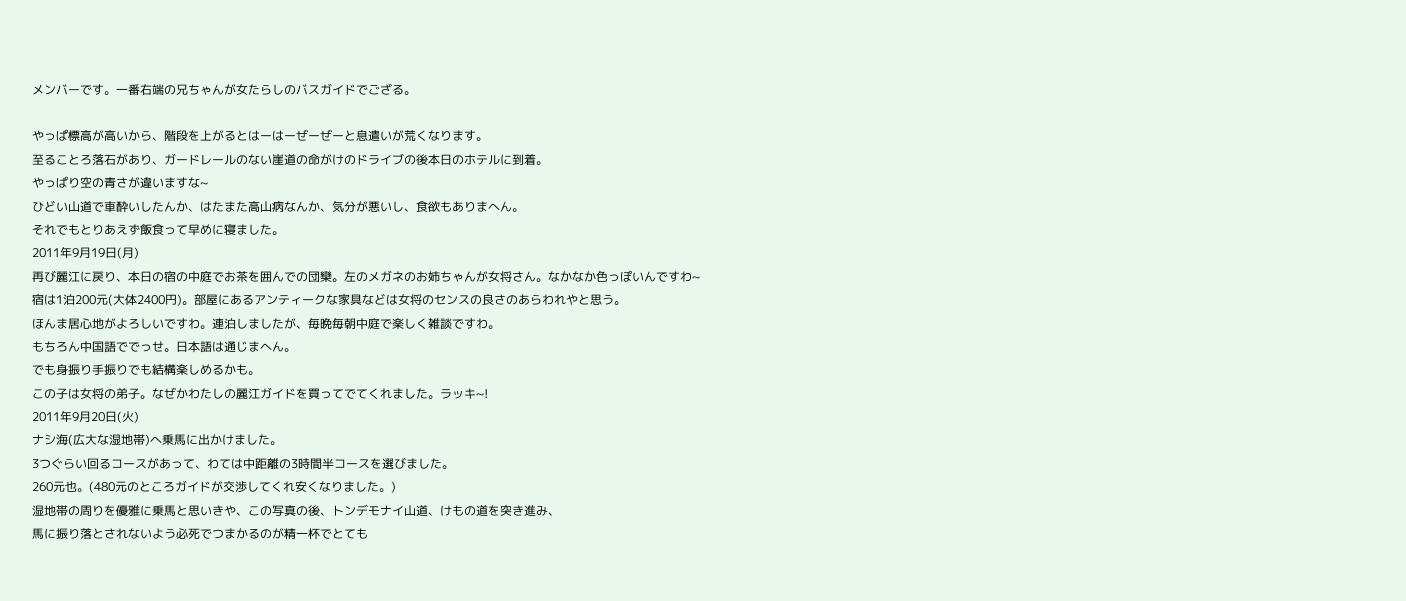メンバーです。一番右端の兄ちゃんが女たらしのバスガイドでござる。

やっぱ標高が高いから、階段を上がるとはーはーぜーぜーと息遣いが荒くなります。
至ることろ落石があり、ガードレールのない崖道の命がけのドライブの後本日のホテルに到着。
やっぱり空の青さが違いますな~
ひどい山道で車酔いしたんか、はたまた高山病なんか、気分が悪いし、食欲もありまへん。
それでもとりあえず飯食って早めに寝ました。
2011年9月19日(月)
再び麗江に戻り、本日の宿の中庭でお茶を囲んでの団欒。左のメガネのお姉ちゃんが女将さん。なかなか色っぽいんですわ~
宿は1泊200元(大体2400円)。部屋にあるアンティークな家具などは女将のセンスの良さのあらわれやと思う。
ほんま居心地がよろしいですわ。連泊しましたが、毎晩毎朝中庭で楽しく雑談ですわ。
もちろん中国語ででっせ。日本語は通じまへん。
でも身振り手振りでも結構楽しめるかも。
この子は女将の弟子。なぜかわたしの麗江ガイドを買ってでてくれました。ラッキ~!
2011年9月20日(火)
ナシ海(広大な湿地帯)へ乗馬に出かけました。
3つぐらい回るコースがあって、わては中距離の3時間半コースを選びました。
260元也。(480元のところガイドが交渉してくれ安くなりました。)
湿地帯の周りを優雅に乗馬と思いきや、この写真の後、トンデモナイ山道、けもの道を突き進み、
馬に振り落とされないよう必死でつまかるのが精一杯でとても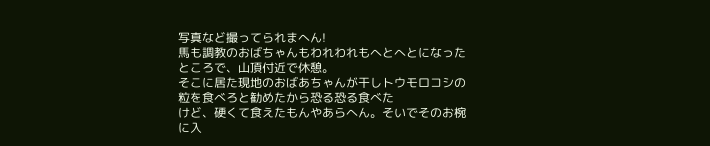写真など撮ってられまへん!
馬も調教のおばちゃんもわれわれもへとへとになったところで、山頂付近で休憩。
そこに居た現地のおばあちゃんが干しトウモロコシの粒を食べろと勧めたから恐る恐る食べた
けど、硬くて食えたもんやあらへん。そいでそのお椀に入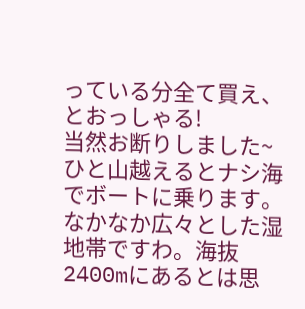っている分全て買え、とおっしゃる!
当然お断りしました~
ひと山越えるとナシ海でボートに乗ります。
なかなか広々とした湿地帯ですわ。海抜2400mにあるとは思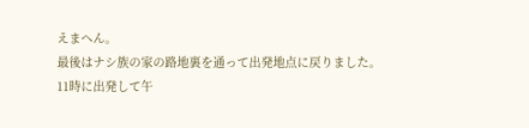えまへん。
最後はナシ族の家の路地裏を通って出発地点に戻りました。
11時に出発して午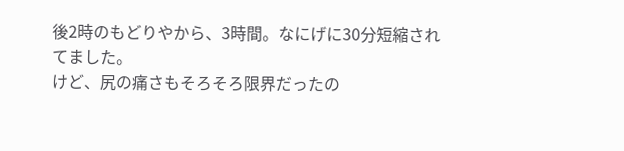後2時のもどりやから、3時間。なにげに30分短縮されてました。
けど、尻の痛さもそろそろ限界だったの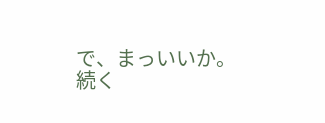で、まっいいか。
続く